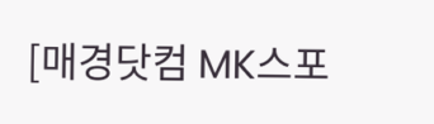[매경닷컴 MK스포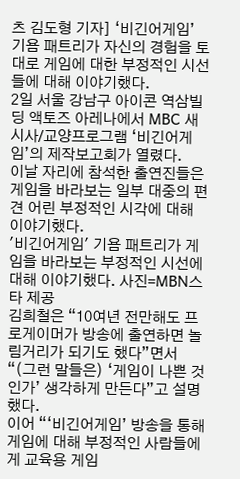츠 김도형 기자] ‘비긴어게임’ 기욤 패트리가 자신의 경험을 토대로 게임에 대한 부정적인 시선들에 대해 이야기했다.
2일 서울 강남구 아이콘 역삼빌딩 액토즈 아레나에서 MBC 새 시사/교양프로그램 ‘비긴어게임’의 제작보고회가 열렸다.
이날 자리에 참석한 출연진들은 게임을 바라보는 일부 대중의 편견 어린 부정적인 시각에 대해 이야기했다.
'비긴어게임' 기욤 패트리가 게임을 바라보는 부정적인 시선에 대해 이야기했다. 사진=MBN스타 제공
김희철은 “10여년 전만해도 프로게이머가 방송에 출연하면 놀림거리가 되기도 했다”면서 “(그런 말들은) ‘게임이 나쁜 것인가’ 생각하게 만든다”고 설명했다.
이어 “‘비긴어게임’ 방송을 통해 게임에 대해 부정적인 사람들에게 교육용 게임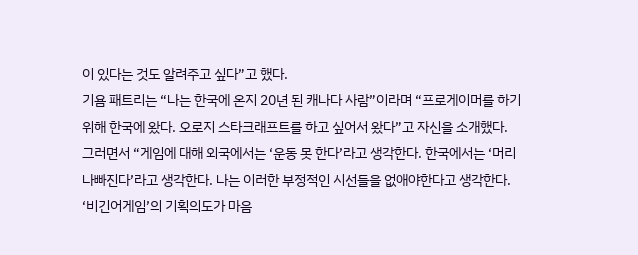이 있다는 것도 알려주고 싶다”고 했다.
기욤 패트리는 “나는 한국에 온지 20년 된 캐나다 사람”이라며 “프로게이머를 하기 위해 한국에 왔다. 오로지 스타크래프트를 하고 싶어서 왔다”고 자신을 소개했다.
그러면서 “게임에 대해 외국에서는 ‘운동 못 한다’라고 생각한다. 한국에서는 ‘머리 나빠진다’라고 생각한다. 나는 이러한 부정적인 시선들을 없애야한다고 생각한다. ‘비긴어게임’의 기획의도가 마음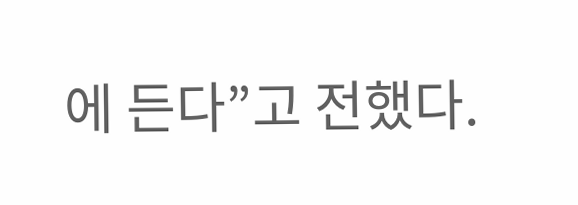에 든다”고 전했다.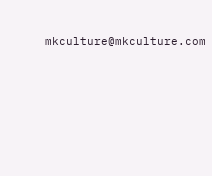mkculture@mkculture.com